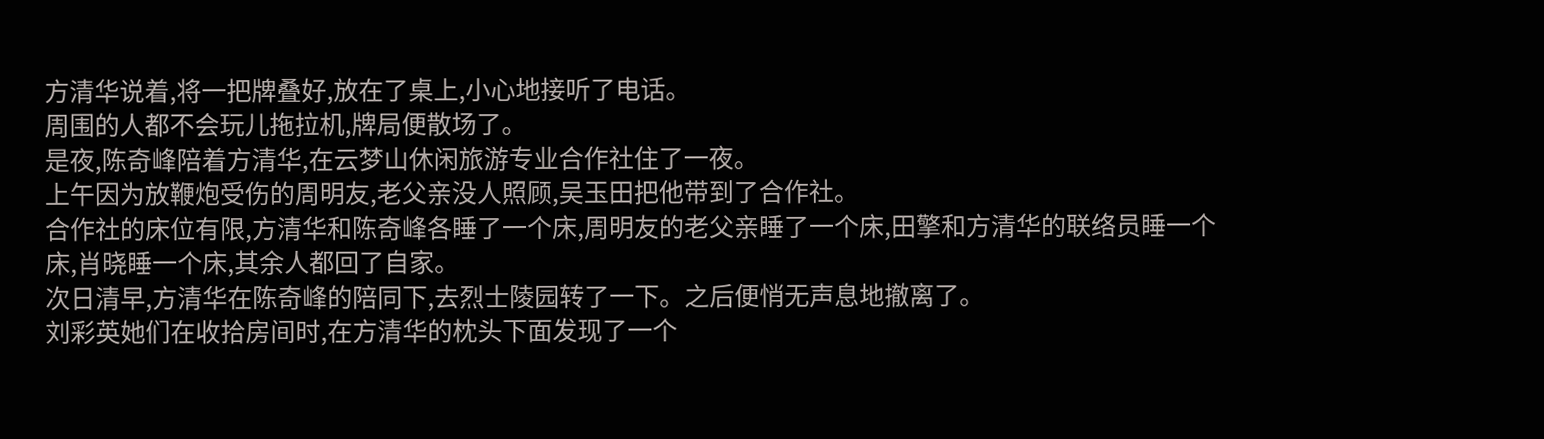方清华说着,将一把牌叠好,放在了桌上,小心地接听了电话。
周围的人都不会玩儿拖拉机,牌局便散场了。
是夜,陈奇峰陪着方清华,在云梦山休闲旅游专业合作社住了一夜。
上午因为放鞭炮受伤的周明友,老父亲没人照顾,吴玉田把他带到了合作社。
合作社的床位有限,方清华和陈奇峰各睡了一个床,周明友的老父亲睡了一个床,田擎和方清华的联络员睡一个床,肖晓睡一个床,其余人都回了自家。
次日清早,方清华在陈奇峰的陪同下,去烈士陵园转了一下。之后便悄无声息地撤离了。
刘彩英她们在收拾房间时,在方清华的枕头下面发现了一个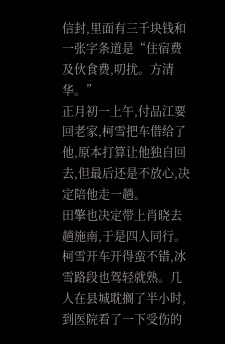信封,里面有三千块钱和一张字条道是“住宿费及伙食费,叨扰。方清华。”
正月初一上午,付品江要回老家,柯雪把车借给了他,原本打算让他独自回去,但最后还是不放心,决定陪他走一趟。
田擎也决定带上肖晓去趟施南,于是四人同行。
柯雪开车开得蛮不错,冰雪路段也驾轻就熟。几人在县城耽搁了半小时,到医院看了一下受伤的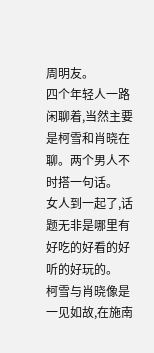周明友。
四个年轻人一路闲聊着,当然主要是柯雪和肖晓在聊。两个男人不时搭一句话。
女人到一起了,话题无非是哪里有好吃的好看的好听的好玩的。
柯雪与肖晓像是一见如故,在施南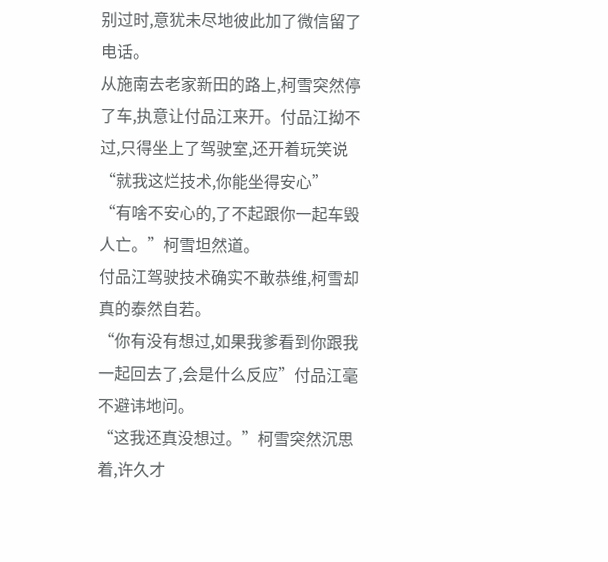别过时,意犹未尽地彼此加了微信留了电话。
从施南去老家新田的路上,柯雪突然停了车,执意让付品江来开。付品江拗不过,只得坐上了驾驶室,还开着玩笑说“就我这烂技术,你能坐得安心”
“有啥不安心的,了不起跟你一起车毁人亡。”柯雪坦然道。
付品江驾驶技术确实不敢恭维,柯雪却真的泰然自若。
“你有没有想过,如果我爹看到你跟我一起回去了,会是什么反应”付品江毫不避讳地问。
“这我还真没想过。”柯雪突然沉思着,许久才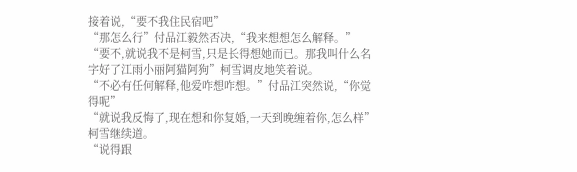接着说,“要不我住民宿吧”
“那怎么行”付品江毅然否决,“我来想想怎么解释。”
“要不,就说我不是柯雪,只是长得想她而已。那我叫什么名字好了江雨小丽阿猫阿狗”柯雪调皮地笑着说。
“不必有任何解释,他爱咋想咋想。”付品江突然说,“你觉得呢”
“就说我反悔了,现在想和你复婚,一天到晚缠着你,怎么样”柯雪继续道。
“说得跟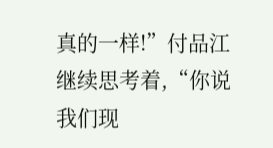真的一样!”付品江继续思考着,“你说我们现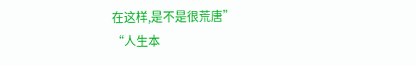在这样,是不是很荒唐”
“人生本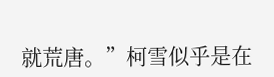就荒唐。”柯雪似乎是在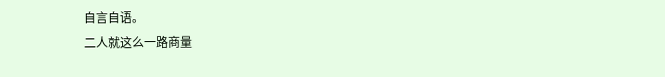自言自语。
二人就这么一路商量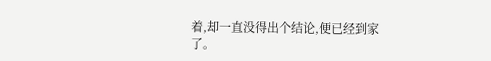着,却一直没得出个结论,便已经到家了。